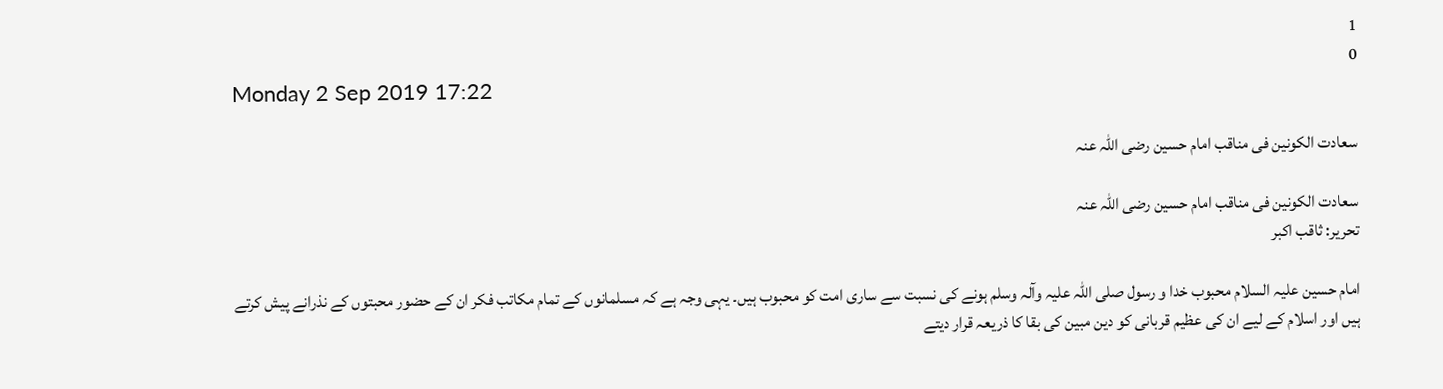1
0
Monday 2 Sep 2019 17:22

سعادت الکونین فی مناقب امام حسین رضی اللہ عنہ

سعادت الکونین فی مناقب امام حسین رضی اللہ عنہ
تحریر: ثاقب اکبر

امام حسین علیہ السلام محبوب خدا و رسول صلی اللہ علیہ وآلہ وسلم ہونے کی نسبت سے ساری امت کو محبوب ہیں۔ یہی وجہ ہے کہ مسلمانوں کے تمام مکاتب فکر ان کے حضور محبتوں کے نذرانے پیش کرتے ہیں اور اسلام کے لیے ان کی عظیم قربانی کو دین مبین کی بقا کا ذریعہ قرار دیتے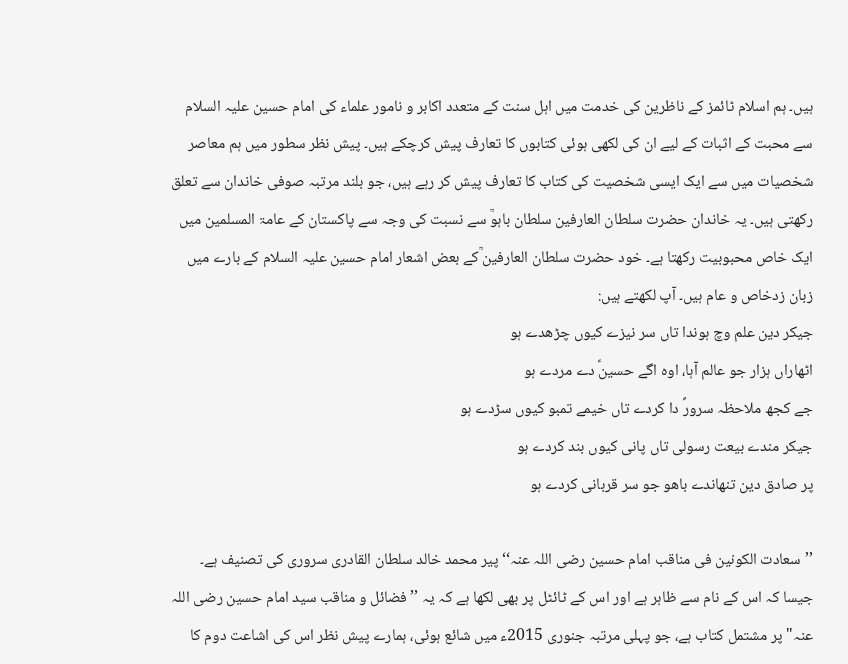ہیں۔ ہم اسلام ٹائمز کے ناظرین کی خدمت میں اہل سنت کے متعدد اکابر و نامور علماء کی امام حسین علیہ السلام سے محبت کے اثبات کے لیے ان کی لکھی ہوئی کتابوں کا تعارف پیش کرچکے ہیں۔ پیش نظر سطور میں ہم معاصر شخصیات میں سے ایک ایسی شخصیت کی کتاب کا تعارف پیش کر رہے ہیں، جو بلند مرتبہ صوفی خاندان سے تعلق رکھتی ہیں۔ یہ خاندان حضرت سلطان العارفین سلطان باہوؒ سے نسبت کی وجہ سے پاکستان کے عامۃ المسلمین میں ایک خاص محبوبیت رکھتا ہے۔ خود حضرت سلطان العارفین ؒکے بعض اشعار امام حسین علیہ السلام کے بارے میں زبان زدخاص و عام ہیں۔ آپ لکھتے ہیں:
جیکر دین علم وچ ہوندا تاں سر نیزے کیوں چڑھدے ہو
اٹھاراں ہزار جو عالم آہا، اوہ اگے حسینؑ دے مردے ہو
جے کجھ ملاحظہ سرورؐ دا کردے تاں خیمے تمبو کیوں سڑدے ہو
جیکر مندے بیعت رسولی تاں پانی کیوں بند کردے ہو
پر صادق دین تنھاندے باھو جو سر قربانی کردے ہو

’’سعادت الکونین فی مناقب امام حسین رضی اللہ عنہ‘‘ پیر محمد خالد سلطان القادری سروری کی تصنیف ہے۔ جیسا کہ اس کے نام سے ظاہر ہے اور اس کے ٹائٹل پر بھی لکھا ہے کہ یہ ’’فضائل و مناقب سید امام حسین رضی اللہ عنہ" پر مشتمل کتاب ہے، جو پہلی مرتبہ جنوری 2015ء میں شائع ہوئی، ہمارے پیش نظر اس کی اشاعت دوم کا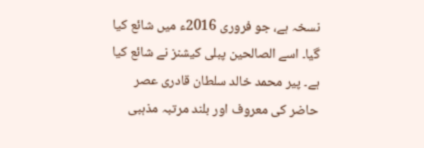نسخہ ہے، جو فروری 2016ء میں شائع کیا گیا۔ اسے الصالحین پبلی کیشنز نے شائع کیا ہے۔ پیر محمد خالد سلطان قادری عصر حاضر کی معروف اور بلند مرتبہ مذہبی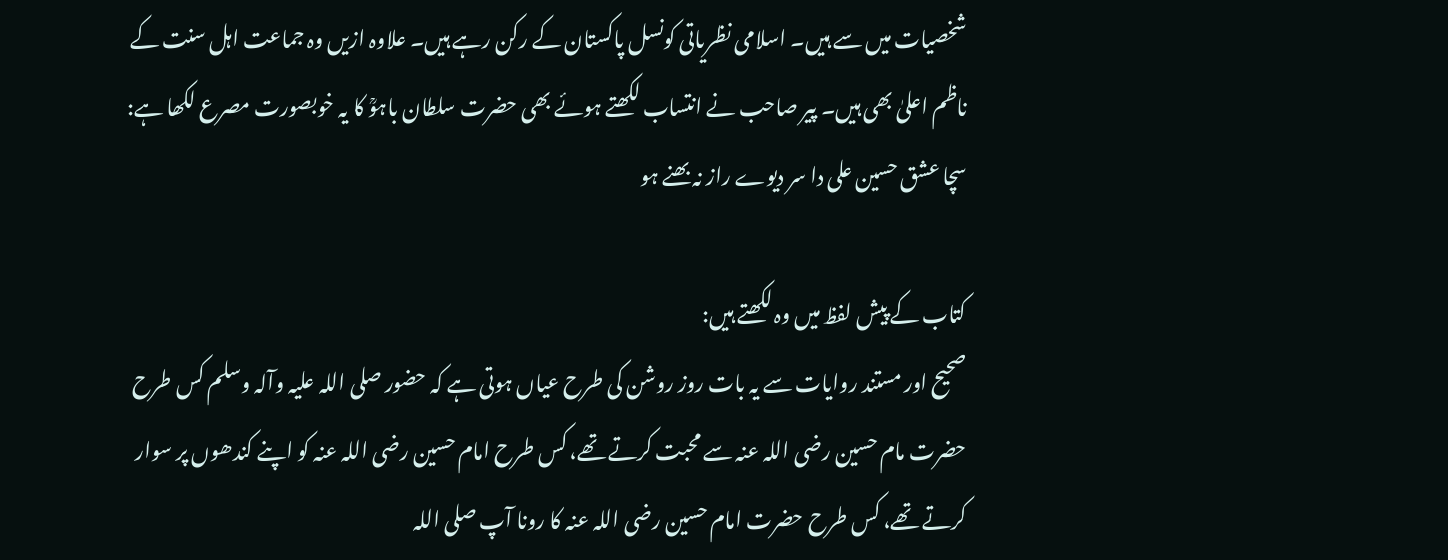شخصیات میں سے ہیں۔ اسلامی نظریاتی کونسل پاکستان کے رکن رہے ہیں۔ علاوہ ازیں وہ جماعت اہل سنت کے ناظم اعلیٰ بھی ہیں۔ پیر صاحب نے انتساب لکھتے ہوئے بھی حضرت سلطان باہوؒ کا یہ خوبصورت مصرع لکھا ہے:
سچا عشق حسین علی دا سر دیوے راز نہ بھنے ہو

کتاب کے پیش لفظ میں وہ لکھتے ہیں:
صحیح اور مستند روایات سے یہ بات روز روشن کی طرح عیاں ہوتی ہے کہ حضور صلی اللہ علیہ وآلہ وسلم کس طرح حضرت مام حسین رضی اللہ عنہ سے محبت کرتے تھے، کس طرح امام حسین رضی اللہ عنہ کو اپنے کندھوں پر سوار کرتے تھے، کس طرح حضرت امام حسین رضی اللہ عنہ کا رونا آپ صلی اللہ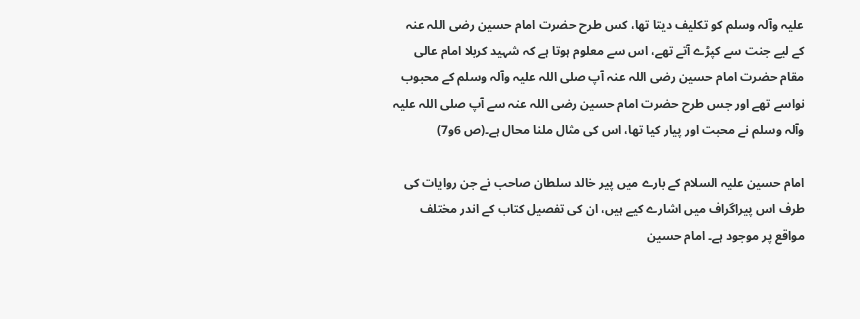علیہ وآلہ وسلم کو تکلیف دیتا تھا، کس طرح حضرت امام حسین رضی اللہ عنہ کے لیے جنت سے کپڑے آتے تھے، اس سے معلوم ہوتا ہے کہ شہید کربلا امام عالی مقام حضرت امام حسین رضی اللہ عنہ آپ صلی اللہ علیہ وآلہ وسلم کے محبوب نواسے تھے اور جس طرح حضرت امام حسین رضی اللہ عنہ سے آپ صلی اللہ علیہ وآلہ وسلم نے محبت اور پیار کیا تھا، اس کی مثال ملنا محال ہے۔(ص 6و7)

امام حسین علیہ السلام کے بارے میں پیر خالد سلطان صاحب نے جن روایات کی طرف اس پیراگراف میں اشارے کیے ہیں، ان کی تفصیل کتاب کے اندر مختلف مواقع پر موجود ہے۔ امام حسین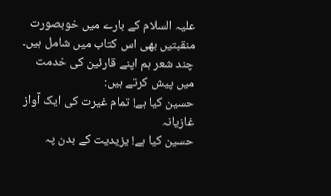علیہ السلام کے بارے میں خوبصورت منقبتیں بھی اس کتاب میں شامل ہیں۔ چند شعر ہم اپنے قارئین کی خدمت میں پیش کرتے ہیں:
حسین کیا ہے! تمام غیرت کی ایک آواز غازیانہ
حسین کیا ہے! یزیدیت کے بدن پہ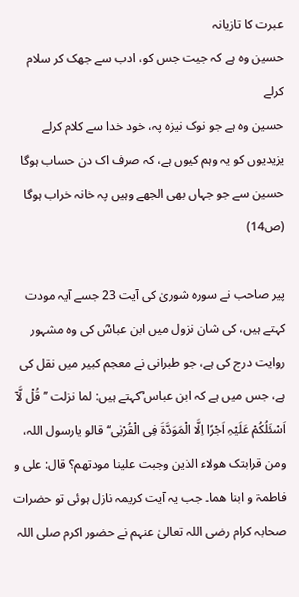عبرت کا تازیانہ
حسین وہ ہے کہ جیت جس کو، ادب سے جھک کر سلام کرلے
حسین وہ ہے جو نوک نیزہ پہ، خود خدا سے کلام کرلے
یزیدیوں کو یہ وہم کیوں ہے، کہ صرف اک دن حساب ہوگا
حسین سے جو جہاں بھی الجھے وہیں پہ خانہ خراب ہوگا
(ص14)

پیر صاحب نے سورہ شوریٰ کی آیت 23 جسے آیہ مودت کہتے ہیں، کی شان نزول میں ابن عباسؓ کی وہ مشہور روایت درج کی ہے، جو طبرانی نے معجم کبیر میں نقل کی ہے، جس میں ہے کہ ابن عباس ؓکہتے ہیں: لما نزلت ’’قُلْ لَّآ اَسْئَلُکُمْ عَلَیْہِ اَجْرًا اِلَّا الْمَوَدَّۃَ فِی الْقُرْبٰی‘‘ قالو یارسول اللہ، ومن قرابتک ھولاء الذین وجبت علینا مودتھم؟ قال: علی و فاطمۃ و ابنا ھما۔ جب یہ آیت کریمہ نازل ہوئی تو حضرات صحابہ کرام رضی اللہ تعالیٰ عنہم نے حضور اکرم صلی اللہ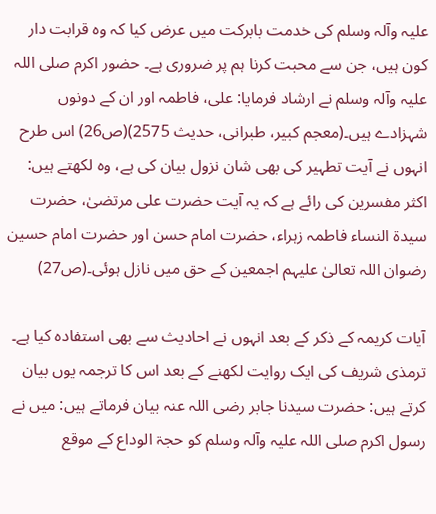علیہ وآلہ وسلم کی خدمت بابرکت میں عرض کیا کہ وہ قرابت دار کون ہیں، جن سے محبت کرنا ہم پر ضروری ہے۔ حضور اکرم صلی اللہ علیہ وآلہ وسلم نے ارشاد فرمایا: علی، فاطمہ اور ان کے دونوں شہزادے ہیں۔(معجم کبیر، طبرانی، حدیث 2575)(ص26) اس طرح انہوں نے آیت تطہیر کی بھی شان نزول بیان کی ہے، وہ لکھتے ہیں: اکثر مفسرین کی رائے ہے کہ یہ آیت حضرت علی مرتضیٰ، حضرت سیدۃ النساء فاطمہ زہراء، حضرت امام حسن اور حضرت امام حسین رضوان اللہ تعالیٰ علیہم اجمعین کے حق میں نازل ہوئی۔(ص27)

آیات کریمہ کے ذکر کے بعد انہوں نے احادیث سے بھی استفادہ کیا ہے۔ ترمذی شریف کی ایک روایت لکھنے کے بعد اس کا ترجمہ یوں بیان کرتے ہیں: حضرت سیدنا جابر رضی اللہ عنہ بیان فرماتے ہیں: میں نے رسول اکرم صلی اللہ علیہ وآلہ وسلم کو حجۃ الوداع کے موقع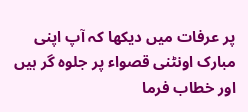پر عرفات میں دیکھا کہ آپ اپنی مبارک اونٹنی قصواء پر جلوہ گر ہیں اور خطاب فرما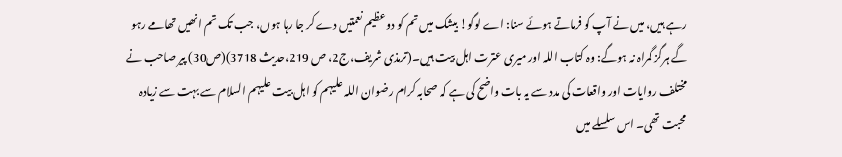رہے ہیں، میں نے آپ کو فرماتے ہوئے سنا: اے لوگو! بیشک میں تم کو دو عظیم نعمتیں دے کر جا رہا ہوں، جب تک تم انھیں تھامے رہو گے ہرگز گمراہ نہ ہوگے: وہ کتاب اللہ اور میری عترت اہل بیت ہیں۔(ترمذی شریف،ج2، ص 219،حدیث 3718)(ص30) پیر صاحب نے مختلف روایات اور واقعات کی مدد سے یہ بات واضح کی ہے کہ صحابہ کرام رضوان اللہ علیہم کو اہل بیت علیہم السلام سے بہت سے زیادہ محبت تھی۔ اس سلسلے میں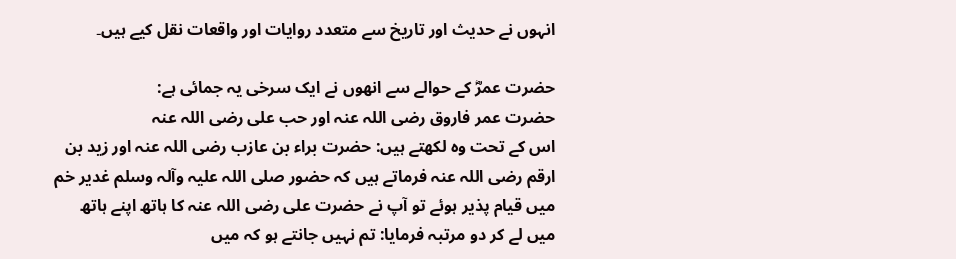انہوں نے حدیث اور تاریخ سے متعدد روایات اور واقعات نقل کیے ہیں۔

حضرت عمرؓ کے حوالے سے انھوں نے ایک سرخی یہ جمائی ہے:
حضرت عمر فاروق رضی اللہ عنہ اور حب علی رضی اللہ عنہ
اس کے تحت وہ لکھتے ہیں: حضرت براء بن عازب رضی اللہ عنہ اور زید بن ارقم رضی اللہ عنہ فرماتے ہیں کہ حضور صلی اللہ علیہ وآلہ وسلم غدیر خم میں قیام پذیر ہوئے تو آپ نے حضرت علی رضی اللہ عنہ کا ہاتھ اپنے ہاتھ میں لے کر دو مرتبہ فرمایا: تم نہیں جانتے ہو کہ میں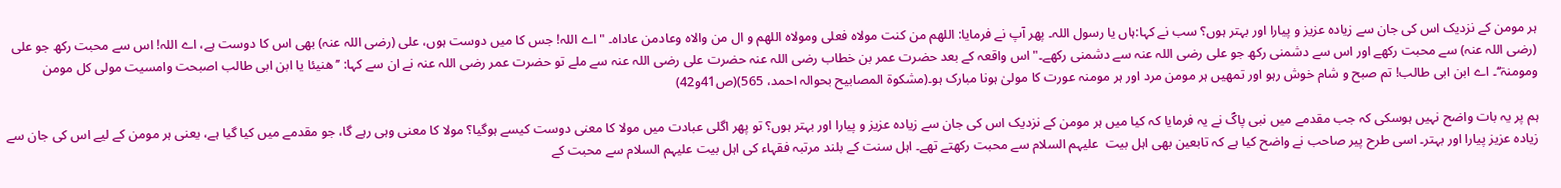ہر مومن کے نزدیک اس کی جان سے زیادہ عزیز و پیارا اور بہتر ہوں؟ سب نے کہا:ہاں یا رسول اللہ۔ پھر آپ نے فرمایا: اللھم من کنت مولاہ فعلی ومولاہ اللھم و ال من والاہ وعادمن عاداہ۔ "اے اللہ! جس کا میں دوست ہوں، علی (رضی اللہ عنہ) بھی اس کا دوست ہے، اے اللہ! اس سے محبت رکھ جو علی (رضی اللہ عنہ) سے محبت رکھے اور اس سے دشمنی رکھ جو علی رضی اللہ عنہ سے دشمنی رکھے۔" اس واقعہ کے بعد حضرت عمر بن خطاب رضی اللہ عنہ حضرت علی رضی اللہ عنہ سے ملے تو حضرت عمر رضی اللہ عنہ نے ان سے کہا: ’’ھنیئا یا ابن ابی طالب اصبحت وامسیت مولی کل مومن ومومنۃ‘‘۔ اے ابن ابی طالب! تم صبح و شام خوش رہو اور تمھیں ہر مومن مرد اور ہر مومنہ عورت کا مولیٰ ہونا مبارک ہو۔(مشکوۃ المصابیح بحوالہ احمد، 565)(ص41و42)

ہم پر یہ بات واضح نہیں ہوسکی کہ جب مقدمے میں نبی پاکؐ نے یہ فرمایا کہ کیا میں ہر مومن کے نزدیک اس کی جان سے زیادہ عزیز و پیارا اور بہتر ہوں؟ تو پھر اگلی عبادت میں مولا کا معنی دوست کیسے ہوگیا؟ مولا کا معنی وہی رہے گا، جو مقدمے میں کیا گیا ہے، یعنی ہر مومن کے لیے اس کی جان سے زیادہ عزیز پیارا اور بہتر۔ اسی طرح پیر صاحب نے واضح کیا ہے کہ تابعین بھی اہل بیت  علیہم السلام سے محبت رکھتے تھے۔ اہل سنت کے بلند مرتبہ فقہاء کی اہل بیت علیہم السلام سے محبت کے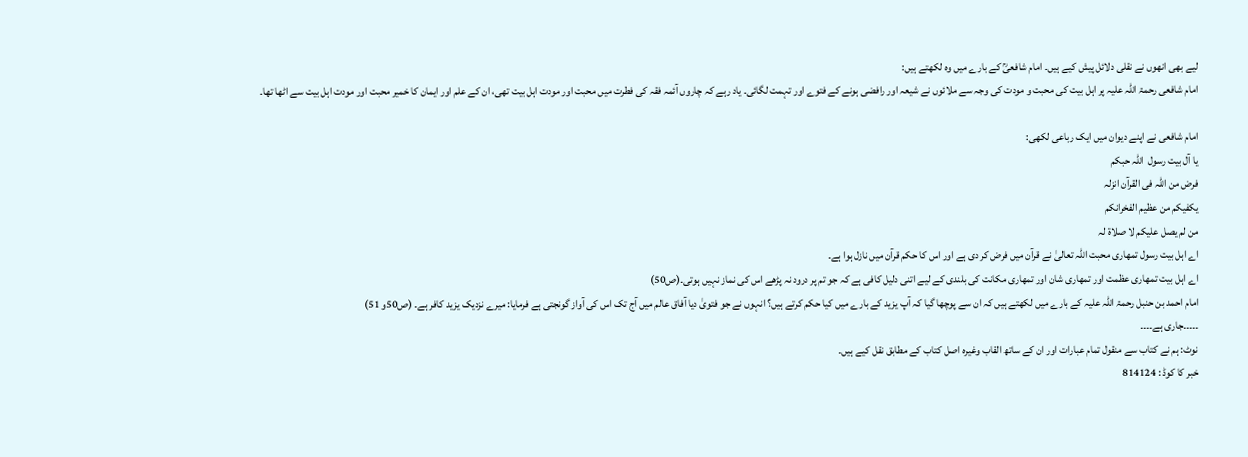لیے بھی انھوں نے نقلی دلائل پیش کیے ہیں۔ امام شافعیؒ کے بارے میں وہ لکھتے ہیں:
امام شافعی رحمۃ اللہ علیہ پر اہل بیت کی محبت و مودت کی وجہ سے ملائوں نے شیعہ اور رافضی ہونے کے فتوے اور تہمت لگائی۔ یاد رہے کہ چاروں آئمہ فقہ کی فطرت میں محبت اور مودت اہل بیت تھی، ان کے علم اور ایمان کا خمیر محبت اور مودت اہل بیت سے اٹھا تھا۔

امام شافعی نے اپنے دیوان میں ایک رباعی لکھی:
یا آل بیت رسول  اللّٰہ حبکم
فرض من اللّٰہ فی القرآن انزلہ
یکفیکم من عظیم الفخرانکم
من لم یصل علیکم لا صلاۃ لہ
اے اہل بیت رسول تمھاری محبت اللہ تعالیٰ نے قرآن میں فرض کر دی ہے اور اس کا حکم قرآن میں نازل ہوا ہے۔
اے اہل بیت تمھاری عظمت اور تمھاری شان اور تمھاری مکانت کی بلندی کے لیے اتنی دلیل کافی ہے کہ جو تم پر درود نہ پڑھے اس کی نماز نہیں ہوتی۔(ص50)
امام احمد بن حنبل رحمۃ اللہ علیہ کے بارے میں لکھتے ہیں کہ ان سے پوچھا گیا کہ آپ یزید کے بارے میں کیا حکم کرتے ہیں؟ انہوں نے جو فتویٰ دیا آفاق عالم میں آج تک اس کی آواز گونجتی ہے فرمایا: میرے نزدیک یزید کافر ہے۔ (ص50و 51)
۔۔۔۔۔جاری ہے۔۔۔۔
نوٹ: ہم نے کتاب سے منقول تمام عبارات اور ان کے ساتھ القاب وغیرہ اصل کتاب کے مطابق نقل کیے ہیں۔
خبر کا کوڈ : 814124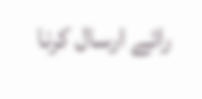رائے ارسال کرنا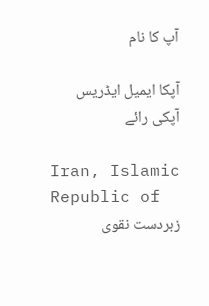آپ کا نام

آپکا ایمیل ایڈریس
آپکی رائے

Iran, Islamic Republic of
زبردست نقوی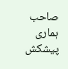صاحب
ہماری پیشکش